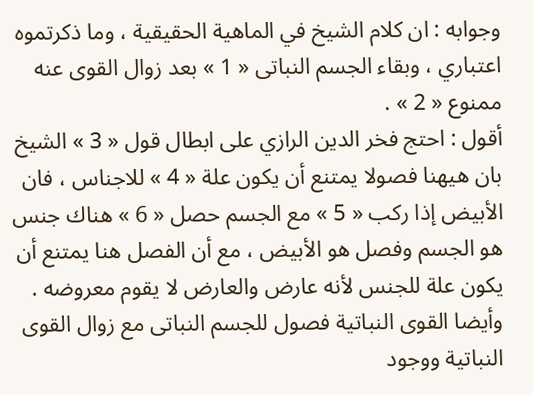وجوابه : ان كلام الشيخ في الماهية الحقيقية ، وما ذكرتموه اعتباري ، وبقاء الجسم النباتى « 1 » بعد زوال القوى عنه ممنوع « 2 » .
أقول : احتج فخر الدين الرازي على ابطال قول « 3 » الشيخ بان هيهنا فصولا يمتنع أن يكون علة « 4 » للاجناس ، فان الأبيض إذا ركب « 5 » مع الجسم حصل « 6 » هناك جنس هو الجسم وفصل هو الأبيض ، مع أن الفصل هنا يمتنع أن يكون علة للجنس لأنه عارض والعارض لا يقوم معروضه . وأيضا القوى النباتية فصول للجسم النباتى مع زوال القوى النباتية ووجود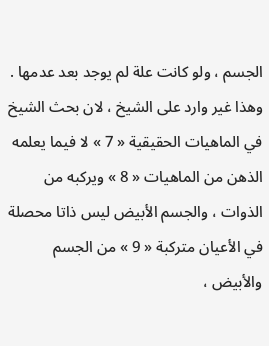الجسم ، ولو كانت علة لم يوجد بعد عدمها .
وهذا غير وارد على الشيخ ، لان بحث الشيخ في الماهيات الحقيقية « 7 » لا فيما يعلمه الذهن من الماهيات « 8 » ويركبه من الذوات ، والجسم الأبيض ليس ذاتا محصلة في الأعيان متركبة « 9 » من الجسم والأبيض ،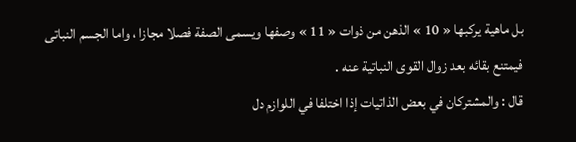بل ماهية يركبها « 10 » الذهن من ذوات « 11 » وصفها ويسمى الصفة فصلا مجازا ، واما الجسم النباتى فيمتنع بقائه بعد زوال القوى النباتية عنه .
قال : والمشتركان في بعض الذاتيات إذا اختلفا في اللوازم دل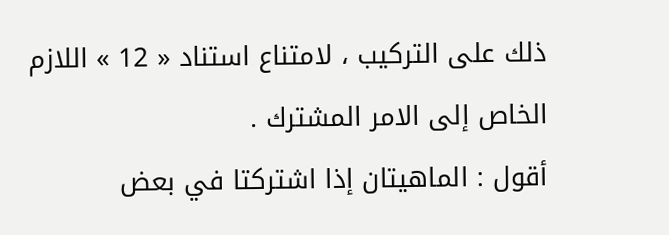ذلك على التركيب ، لامتناع استناد « 12 » اللازم الخاص إلى الامر المشترك .
أقول : الماهيتان إذا اشتركتا في بعض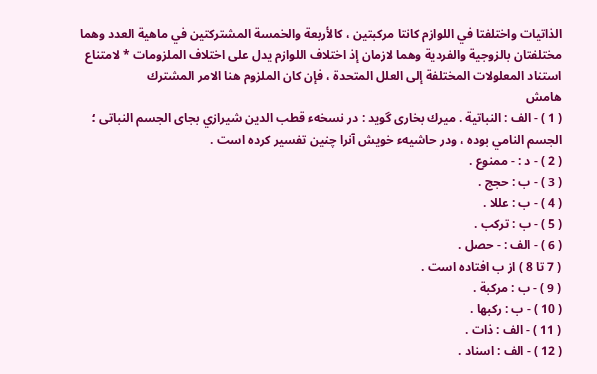الذاتيات واختلفتا في اللوازم كانتا مركبتين ، كالأربعة والخمسة المشتركتين في ماهية العدد وهما مختلفتان بالزوجية والفردية وهما لازمان إذ اختلاف اللوازم يدل على اختلاف الملزومات * لامتناع استناد المعلولات المختلفة إلى العلل المتحدة ، فإن كان الملزوم هنا الامر المشترك
هامش
( 1 ) - الف : النباتية . ميرك بخارى گويد : در نسخهء قطب الدين شيرازي بجاى الجسم النباتى ؛ الجسم النامي بوده ، ودر حاشيهء خويش آنرا چنين تفسير كرده است .
( 2 ) - د : - ممنوع .
( 3 ) - ب : حجج .
( 4 ) - ب : عللا .
( 5 ) - ب : تركب .
( 6 ) - الف : - حصل .
( 7 تا 8 ) از ب افتاده است .
( 9 ) - ب : مركبة .
( 10 ) - ب : ركبها .
( 11 ) - الف : ذات .
( 12 ) - الف : اسناد .